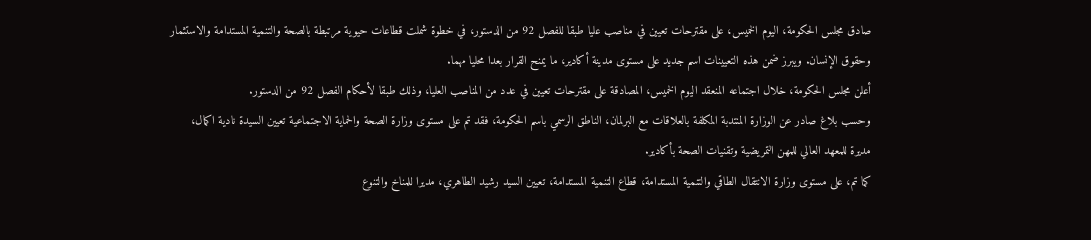صادق مجلس الحكومة، اليوم الخميس، على مقترحات تعيين في مناصب عليا طبقا للفصل 92 من الدستور، في خطوة شملت قطاعات حيوية مرتبطة بالصحة والتنمية المستدامة والاستثمار وحقوق الإنسان. ويبرز ضمن هذه التعيينات اسم جديد على مستوى مدينة أكادير، ما يمنح القرار بعدا محليا مهما.
أعلن مجلس الحكومة، خلال اجتماعه المنعقد اليوم الخميس، المصادقة على مقترحات تعيين في عدد من المناصب العليا، وذلك طبقا لأحكام الفصل 92 من الدستور.
وحسب بلاغ صادر عن الوزارة المنتدبة المكلفة بالعلاقات مع البرلمان، الناطق الرسمي باسم الحكومة، فقد تم على مستوى وزارة الصحة والحماية الاجتماعية تعيين السيدة نادية اكمال، مديرة للمعهد العالي للمهن التمريضية وتقنيات الصحة بأكادير.
كما تم، على مستوى وزارة الانتقال الطاقي والتنمية المستدامة، قطاع التنمية المستدامة، تعيين السيد رشيد الطاهري، مديرا للمناخ والتنوع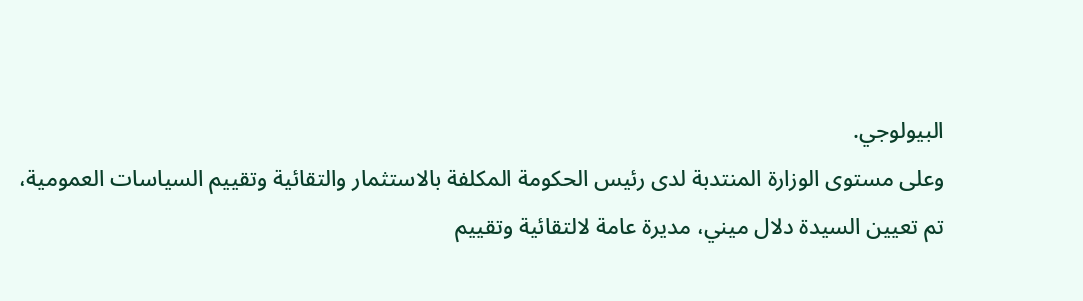البيولوجي.
وعلى مستوى الوزارة المنتدبة لدى رئيس الحكومة المكلفة بالاستثمار والتقائية وتقييم السياسات العمومية، تم تعيين السيدة دلال ميني، مديرة عامة لالتقائية وتقييم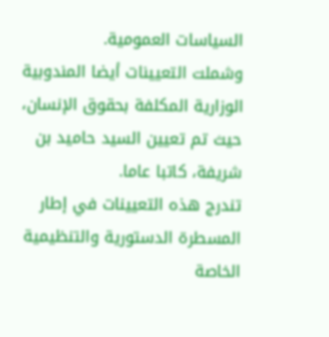السياسات العمومية.
وشملت التعيينات أيضا المندوبية الوزارية المكلفة بحقوق الإنسان، حيث تم تعيين السيد حاميد بن شريفة، كاتبا عاما.
تندرج هذه التعيينات في إطار المسطرة الدستورية والتنظيمية الخاصة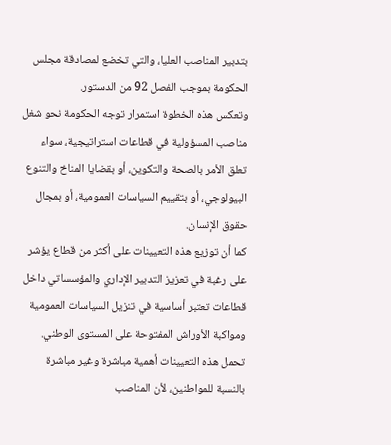بتدبير المناصب العليا، والتي تخضع لمصادقة مجلس الحكومة بموجب الفصل 92 من الدستور.
وتعكس هذه الخطوة استمرار توجه الحكومة نحو شغل مناصب المسؤولية في قطاعات استراتيجية، سواء تعلق الأمر بالصحة والتكوين، أو بقضايا المناخ والتنوع البيولوجي، أو بتقييم السياسات العمومية، أو بمجال حقوق الإنسان.
كما أن توزيع هذه التعيينات على أكثر من قطاع يؤشر على رغبة في تعزيز التدبير الإداري والمؤسساتي داخل قطاعات تعتبر أساسية في تنزيل السياسات العمومية ومواكبة الأوراش المفتوحة على المستوى الوطني.
تحمل هذه التعيينات أهمية مباشرة وغير مباشرة بالنسبة للمواطنين، لأن المناصب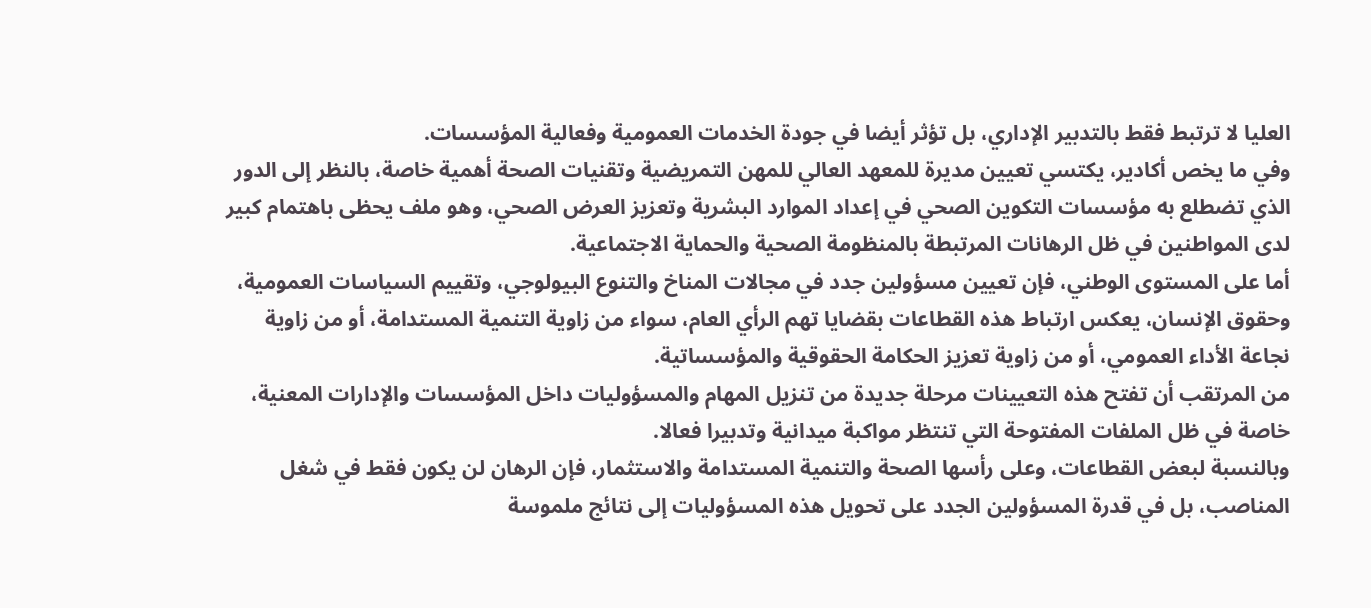العليا لا ترتبط فقط بالتدبير الإداري، بل تؤثر أيضا في جودة الخدمات العمومية وفعالية المؤسسات.
وفي ما يخص أكادير، يكتسي تعيين مديرة للمعهد العالي للمهن التمريضية وتقنيات الصحة أهمية خاصة، بالنظر إلى الدور الذي تضطلع به مؤسسات التكوين الصحي في إعداد الموارد البشرية وتعزيز العرض الصحي، وهو ملف يحظى باهتمام كبير لدى المواطنين في ظل الرهانات المرتبطة بالمنظومة الصحية والحماية الاجتماعية.
أما على المستوى الوطني، فإن تعيين مسؤولين جدد في مجالات المناخ والتنوع البيولوجي، وتقييم السياسات العمومية، وحقوق الإنسان، يعكس ارتباط هذه القطاعات بقضايا تهم الرأي العام، سواء من زاوية التنمية المستدامة، أو من زاوية نجاعة الأداء العمومي، أو من زاوية تعزيز الحكامة الحقوقية والمؤسساتية.
من المرتقب أن تفتح هذه التعيينات مرحلة جديدة من تنزيل المهام والمسؤوليات داخل المؤسسات والإدارات المعنية، خاصة في ظل الملفات المفتوحة التي تنتظر مواكبة ميدانية وتدبيرا فعالا.
وبالنسبة لبعض القطاعات، وعلى رأسها الصحة والتنمية المستدامة والاستثمار، فإن الرهان لن يكون فقط في شغل المناصب، بل في قدرة المسؤولين الجدد على تحويل هذه المسؤوليات إلى نتائج ملموسة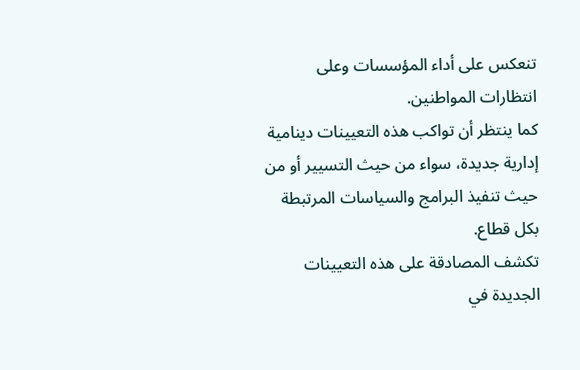تنعكس على أداء المؤسسات وعلى انتظارات المواطنين.
كما ينتظر أن تواكب هذه التعيينات دينامية إدارية جديدة، سواء من حيث التسيير أو من حيث تنفيذ البرامج والسياسات المرتبطة بكل قطاع.
تكشف المصادقة على هذه التعيينات الجديدة في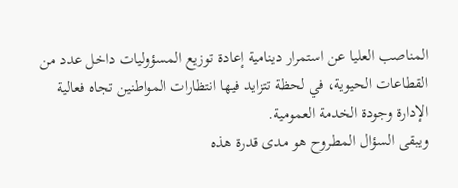المناصب العليا عن استمرار دينامية إعادة توزيع المسؤوليات داخل عدد من القطاعات الحيوية، في لحظة تتزايد فيها انتظارات المواطنين تجاه فعالية الإدارة وجودة الخدمة العمومية.
ويبقى السؤال المطروح هو مدى قدرة هذه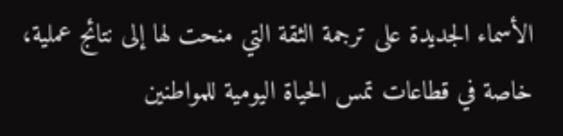الأسماء الجديدة على ترجمة الثقة التي منحت لها إلى نتائج عملية، خاصة في قطاعات تمس الحياة اليومية للمواطنين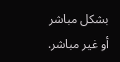بشكل مباشر أو غير مباشر.